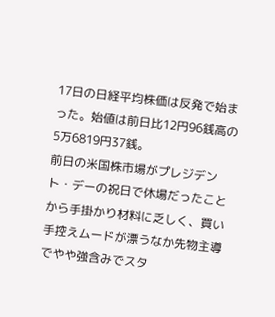17日の日経平均株価は反発で始まった。始値は前日比12円96銭高の5万6819円37銭。
前日の米国株市場がプレジデント・デーの祝日で休場だったことから手掛かり材料に乏しく、買い手控えムードが漂うなか先物主導でやや強含みでスタ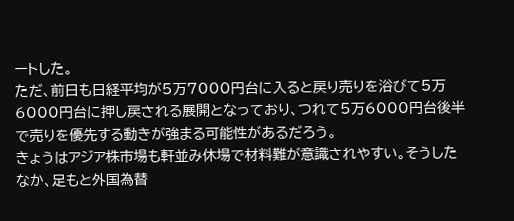ートした。
ただ、前日も日経平均が5万7000円台に入ると戻り売りを浴びて5万6000円台に押し戻される展開となっており、つれて5万6000円台後半で売りを優先する動きが強まる可能性があるだろう。
きょうはアジア株市場も軒並み休場で材料難が意識されやすい。そうしたなか、足もと外国為替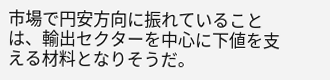市場で円安方向に振れていることは、輸出セクターを中心に下値を支える材料となりそうだ。